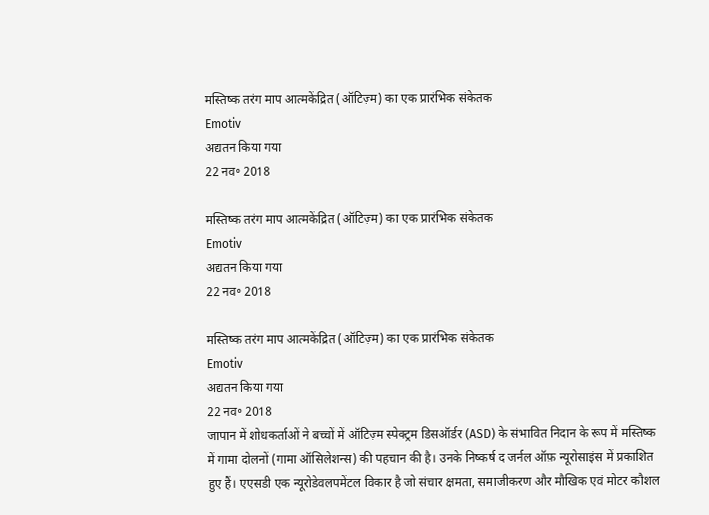मस्तिष्क तरंग माप आत्मकेंद्रित (ऑटिज़्म) का एक प्रारंभिक संकेतक
Emotiv
अद्यतन किया गया
22 नव॰ 2018

मस्तिष्क तरंग माप आत्मकेंद्रित (ऑटिज़्म) का एक प्रारंभिक संकेतक
Emotiv
अद्यतन किया गया
22 नव॰ 2018

मस्तिष्क तरंग माप आत्मकेंद्रित (ऑटिज़्म) का एक प्रारंभिक संकेतक
Emotiv
अद्यतन किया गया
22 नव॰ 2018
जापान में शोधकर्ताओं ने बच्चों में ऑटिज़्म स्पेक्ट्रम डिसऑर्डर (ASD) के संभावित निदान के रूप में मस्तिष्क में गामा दोलनों (गामा ऑसिलेशन्स) की पहचान की है। उनके निष्कर्ष द जर्नल ऑफ़ न्यूरोसाइंस में प्रकाशित हुए हैं। एएसडी एक न्यूरोडेवलपमेंटल विकार है जो संचार क्षमता, समाजीकरण और मौखिक एवं मोटर कौशल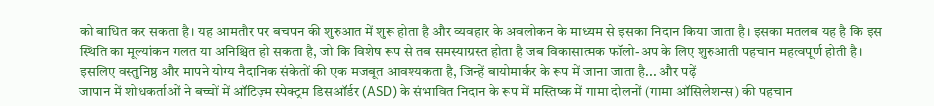को बाधित कर सकता है। यह आमतौर पर बचपन की शुरुआत में शुरू होता है और व्यवहार के अवलोकन के माध्यम से इसका निदान किया जाता है। इसका मतलब यह है कि इस स्थिति का मूल्यांकन गलत या अनिश्चित हो सकता है, जो कि विशेष रूप से तब समस्याग्रस्त होता है जब विकासात्मक फॉलो-अप के लिए शुरुआती पहचान महत्वपूर्ण होती है। इसलिए वस्तुनिष्ठ और मापने योग्य नैदानिक संकेतों की एक मजबूत आवश्यकता है, जिन्हें बायोमार्कर के रूप में जाना जाता है... और पढ़ें
जापान में शोधकर्ताओं ने बच्चों में ऑटिज़्म स्पेक्ट्रम डिसऑर्डर (ASD) के संभावित निदान के रूप में मस्तिष्क में गामा दोलनों (गामा ऑसिलेशन्स) की पहचान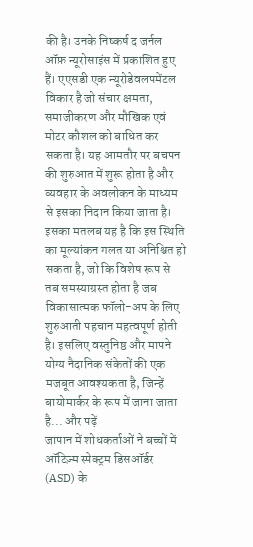की है। उनके निष्कर्ष द जर्नल ऑफ़ न्यूरोसाइंस में प्रकाशित हुए हैं। एएसडी एक न्यूरोडेवलपमेंटल विकार है जो संचार क्षमता, समाजीकरण और मौखिक एवं मोटर कौशल को बाधित कर सकता है। यह आमतौर पर बचपन की शुरुआत में शुरू होता है और व्यवहार के अवलोकन के माध्यम से इसका निदान किया जाता है। इसका मतलब यह है कि इस स्थिति का मूल्यांकन गलत या अनिश्चित हो सकता है, जो कि विशेष रूप से तब समस्याग्रस्त होता है जब विकासात्मक फॉलो-अप के लिए शुरुआती पहचान महत्वपूर्ण होती है। इसलिए वस्तुनिष्ठ और मापने योग्य नैदानिक संकेतों की एक मजबूत आवश्यकता है, जिन्हें बायोमार्कर के रूप में जाना जाता है... और पढ़ें
जापान में शोधकर्ताओं ने बच्चों में ऑटिज़्म स्पेक्ट्रम डिसऑर्डर (ASD) के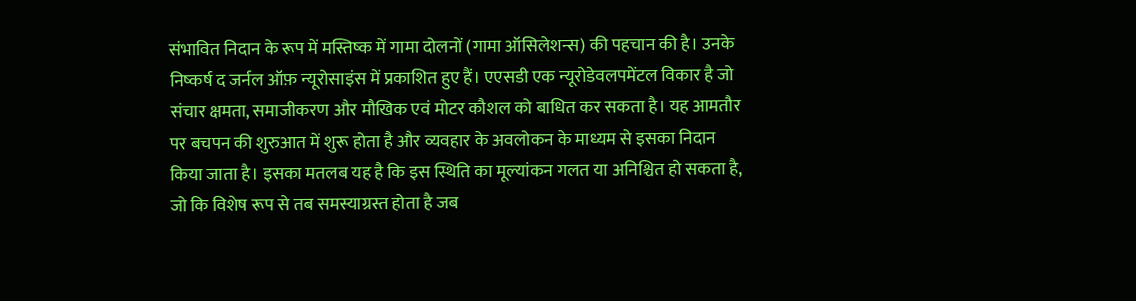संभावित निदान के रूप में मस्तिष्क में गामा दोलनों (गामा ऑसिलेशन्स) की पहचान की है। उनके निष्कर्ष द जर्नल ऑफ़ न्यूरोसाइंस में प्रकाशित हुए हैं। एएसडी एक न्यूरोडेवलपमेंटल विकार है जो संचार क्षमता, समाजीकरण और मौखिक एवं मोटर कौशल को बाधित कर सकता है। यह आमतौर पर बचपन की शुरुआत में शुरू होता है और व्यवहार के अवलोकन के माध्यम से इसका निदान किया जाता है। इसका मतलब यह है कि इस स्थिति का मूल्यांकन गलत या अनिश्चित हो सकता है, जो कि विशेष रूप से तब समस्याग्रस्त होता है जब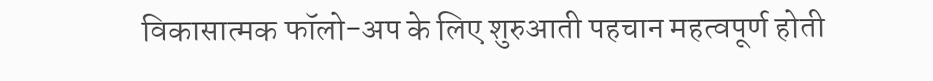विकासात्मक फॉलो-अप के लिए शुरुआती पहचान महत्वपूर्ण होती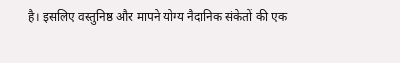है। इसलिए वस्तुनिष्ठ और मापने योग्य नैदानिक संकेतों की एक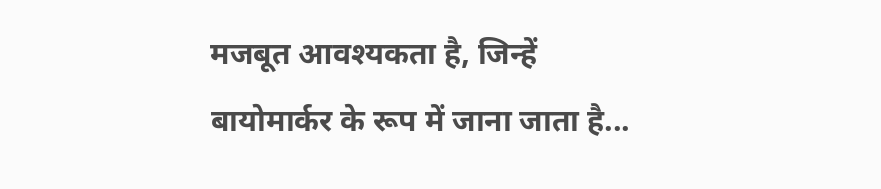मजबूत आवश्यकता है, जिन्हें बायोमार्कर के रूप में जाना जाता है...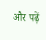और पढ़ें